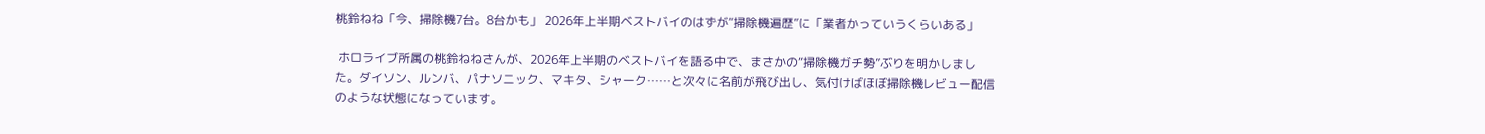桃鈴ねね「今、掃除機7台。8台かも」 2026年上半期ベストバイのはずが“掃除機遍歴”に「業者かっていうくらいある」

 ホロライブ所属の桃鈴ねねさんが、2026年上半期のベストバイを語る中で、まさかの“掃除機ガチ勢”ぶりを明かしました。ダイソン、ルンバ、パナソニック、マキタ、シャーク……と次々に名前が飛び出し、気付けばほぼ掃除機レビュー配信のような状態になっています。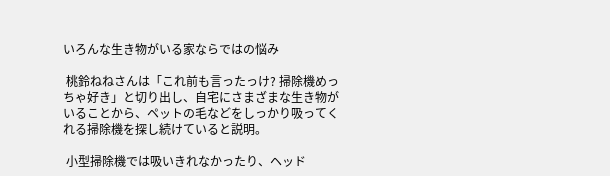いろんな生き物がいる家ならではの悩み

 桃鈴ねねさんは「これ前も言ったっけ? 掃除機めっちゃ好き」と切り出し、自宅にさまざまな生き物がいることから、ペットの毛などをしっかり吸ってくれる掃除機を探し続けていると説明。

 小型掃除機では吸いきれなかったり、ヘッド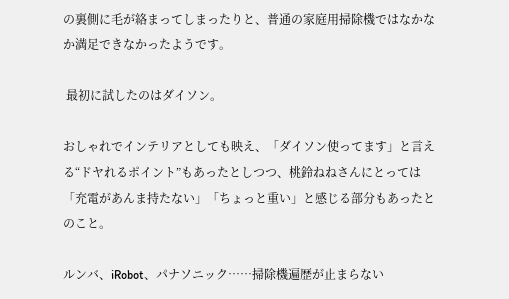の裏側に毛が絡まってしまったりと、普通の家庭用掃除機ではなかなか満足できなかったようです。

 最初に試したのはダイソン。

おしゃれでインテリアとしても映え、「ダイソン使ってます」と言える“ドヤれるポイント”もあったとしつつ、桃鈴ねねさんにとっては「充電があんま持たない」「ちょっと重い」と感じる部分もあったとのこと。

ルンバ、iRobot、パナソニック……掃除機遍歴が止まらない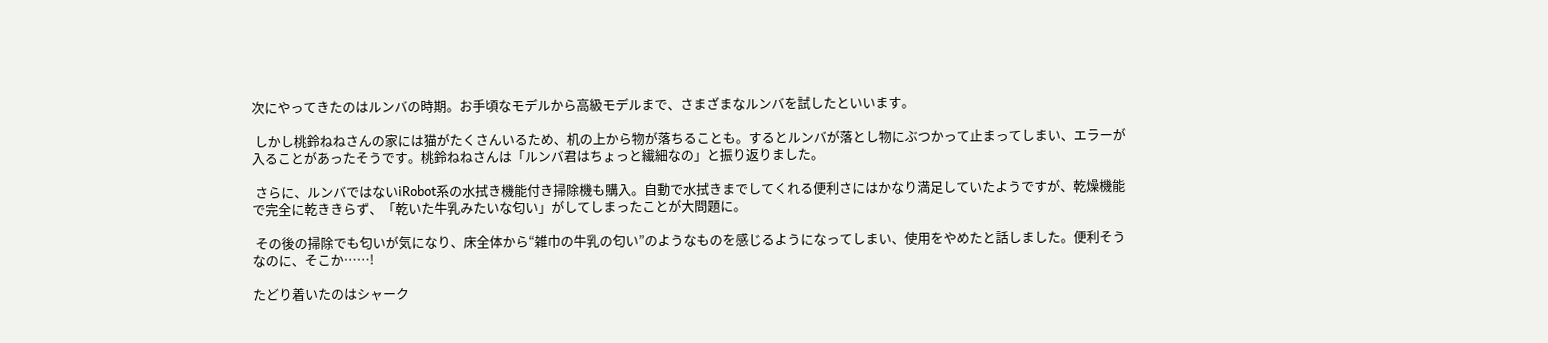次にやってきたのはルンバの時期。お手頃なモデルから高級モデルまで、さまざまなルンバを試したといいます。

 しかし桃鈴ねねさんの家には猫がたくさんいるため、机の上から物が落ちることも。するとルンバが落とし物にぶつかって止まってしまい、エラーが入ることがあったそうです。桃鈴ねねさんは「ルンバ君はちょっと繊細なの」と振り返りました。

 さらに、ルンバではないiRobot系の水拭き機能付き掃除機も購入。自動で水拭きまでしてくれる便利さにはかなり満足していたようですが、乾燥機能で完全に乾ききらず、「乾いた牛乳みたいな匂い」がしてしまったことが大問題に。

 その後の掃除でも匂いが気になり、床全体から“雑巾の牛乳の匂い”のようなものを感じるようになってしまい、使用をやめたと話しました。便利そうなのに、そこか……!

たどり着いたのはシャーク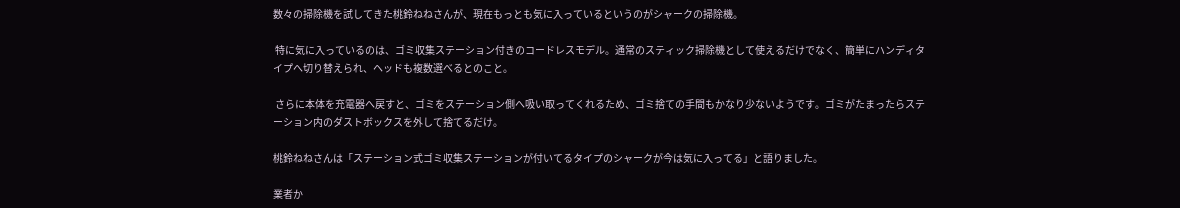数々の掃除機を試してきた桃鈴ねねさんが、現在もっとも気に入っているというのがシャークの掃除機。

 特に気に入っているのは、ゴミ収集ステーション付きのコードレスモデル。通常のスティック掃除機として使えるだけでなく、簡単にハンディタイプへ切り替えられ、ヘッドも複数選べるとのこと。

 さらに本体を充電器へ戻すと、ゴミをステーション側へ吸い取ってくれるため、ゴミ捨ての手間もかなり少ないようです。ゴミがたまったらステーション内のダストボックスを外して捨てるだけ。

桃鈴ねねさんは「ステーション式ゴミ収集ステーションが付いてるタイプのシャークが今は気に入ってる」と語りました。

業者か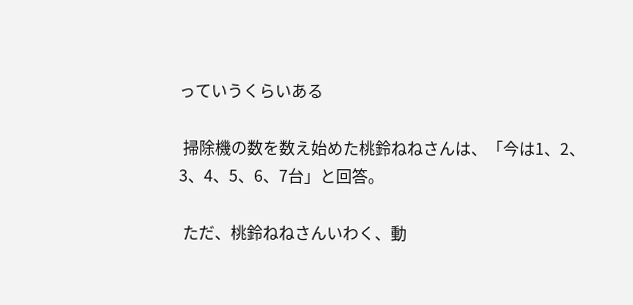っていうくらいある

 掃除機の数を数え始めた桃鈴ねねさんは、「今は1、2、3、4、5、6、7台」と回答。

 ただ、桃鈴ねねさんいわく、動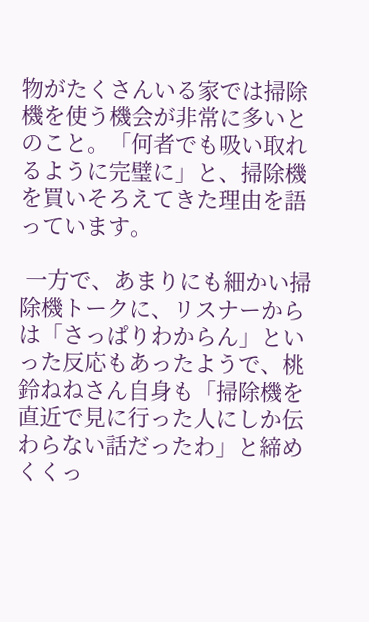物がたくさんいる家では掃除機を使う機会が非常に多いとのこと。「何者でも吸い取れるように完璧に」と、掃除機を買いそろえてきた理由を語っています。

 一方で、あまりにも細かい掃除機トークに、リスナーからは「さっぱりわからん」といった反応もあったようで、桃鈴ねねさん自身も「掃除機を直近で見に行った人にしか伝わらない話だったわ」と締めくくっ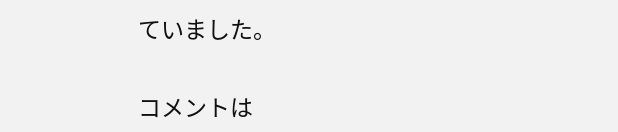ていました。

コメントは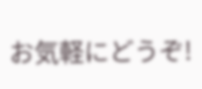お気軽にどうぞ!